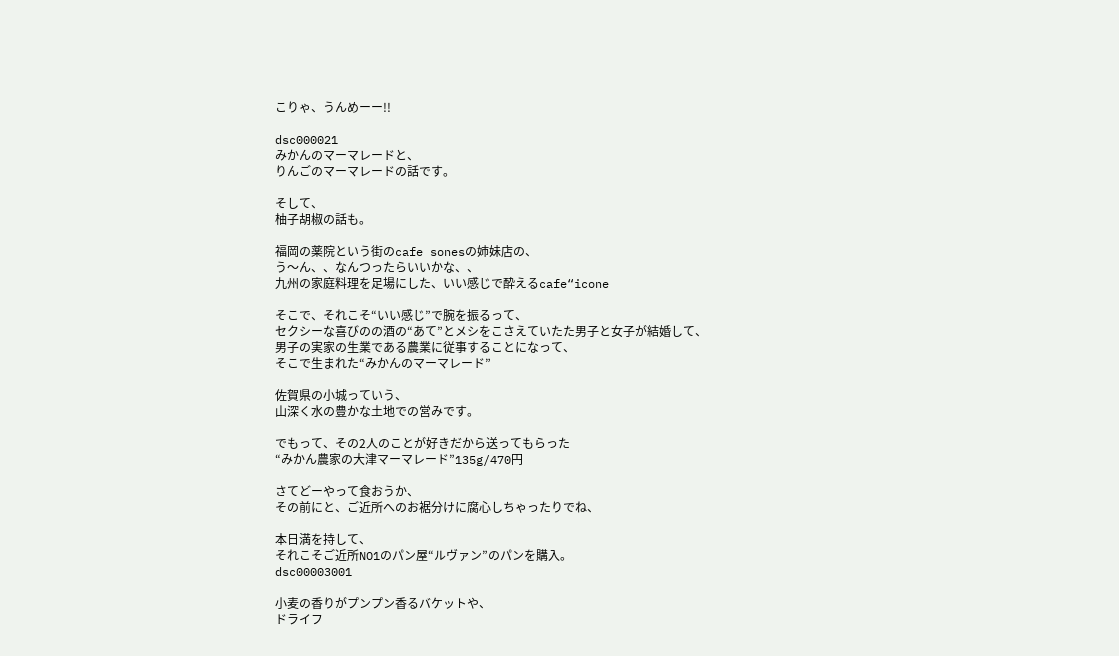こりゃ、うんめーー!!

dsc000021
みかんのマーマレードと、
りんごのマーマレードの話です。

そして、
柚子胡椒の話も。

福岡の薬院という街のcafe sonesの姉妹店の、
う〜ん、、なんつったらいいかな、、
九州の家庭料理を足場にした、いい感じで酔えるcafe“icone

そこで、それこそ“いい感じ”で腕を振るって、
セクシーな喜びのの酒の“あて”とメシをこさえていたた男子と女子が結婚して、
男子の実家の生業である農業に従事することになって、
そこで生まれた“みかんのマーマレード”

佐賀県の小城っていう、
山深く水の豊かな土地での営みです。

でもって、その2人のことが好きだから送ってもらった
“みかん農家の大津マーマレード”135g/470円

さてどーやって食おうか、
その前にと、ご近所へのお裾分けに腐心しちゃったりでね、

本日満を持して、
それこそご近所NO1のパン屋“ルヴァン”のパンを購入。
dsc00003001

小麦の香りがプンプン香るバケットや、
ドライフ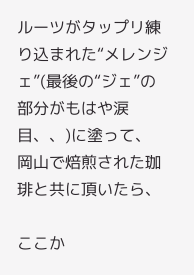ルーツがタップリ練り込まれた“メレンジェ”(最後の“ジェ”の部分がもはや涙目、、)に塗って、
岡山で焙煎された珈琲と共に頂いたら、

ここか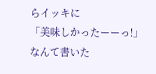らイッキに
「美味しかったーーっ!」
なんて書いた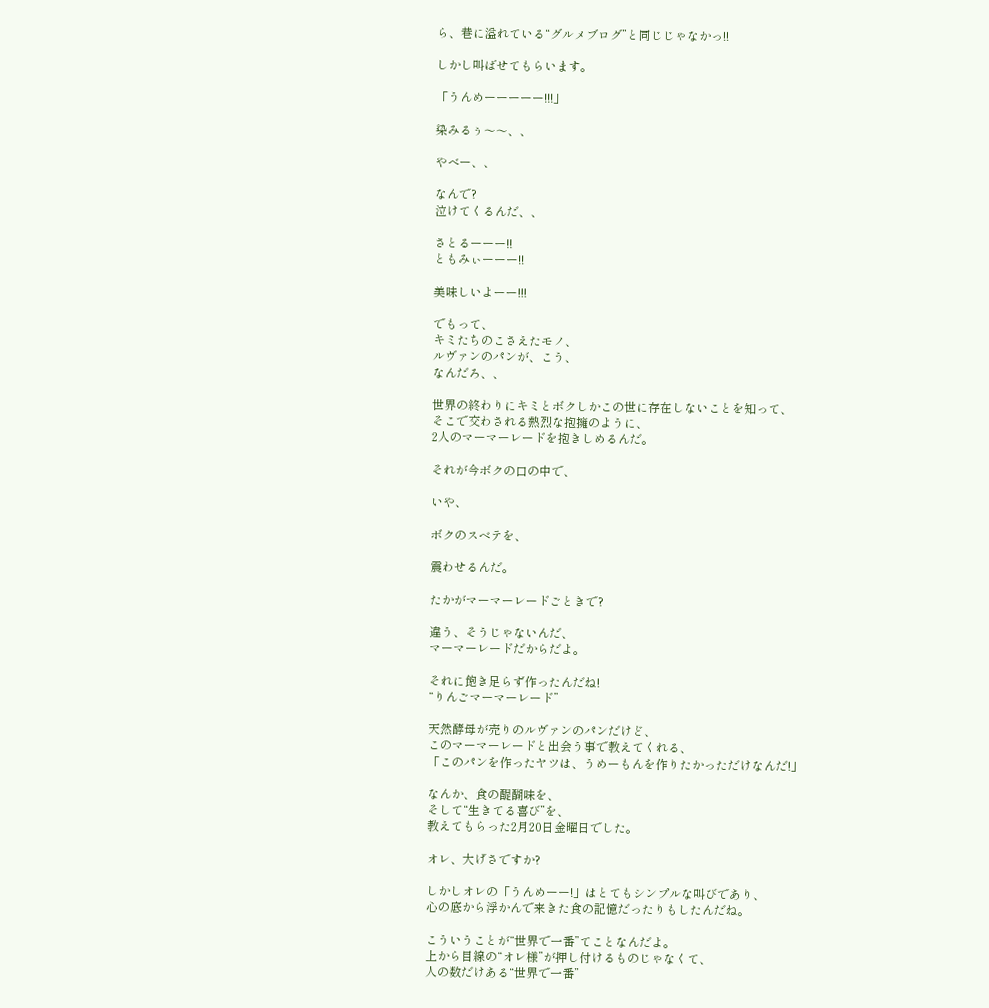ら、巷に溢れている“グルメブログ”と同じじゃなかっ!!

しかし叫ばせてもらいます。

「うんめーーーーー!!!」

染みるぅ〜〜、、

やべー、、

なんで?
泣けてくるんだ、、

さとるーーー!!
ともみぃーーー!!

美味しいよーー!!!

でもって、
キミたちのこさえたモノ、
ルヴァンのパンが、こう、
なんだろ、、

世界の終わりにキミとボクしかこの世に存在しないことを知って、
そこで交わされる熱烈な抱擁のように、
2人のマーマーレードを抱きしめるんだ。

それが今ボクの口の中で、

いや、

ボクのスベテを、

震わせるんだ。

たかがマーマーレードごときで?

違う、そうじゃないんだ、
マーマーレードだからだよ。

それに飽き足らず作ったんだね!
“りんごマーマーレード”

天然酵母が売りのルヴァンのパンだけど、
このマーマーレードと出会う事で教えてくれる、
「このパンを作ったヤツは、うめーもんを作りたかっただけなんだ!」

なんか、食の醍醐味を、
そして“生きてる喜び”を、
教えてもらった2月20日金曜日でした。

オレ、大げさですか?

しかしオレの「うんめーー!」はとてもシンプルな叫びであり、
心の底から浮かんで来きた食の記憶だったりもしたんだね。

こういうことが“世界で一番”てことなんだよ。
上から目線の“オレ様”が押し付けるものじゃなくて、
人の数だけある“世界で一番”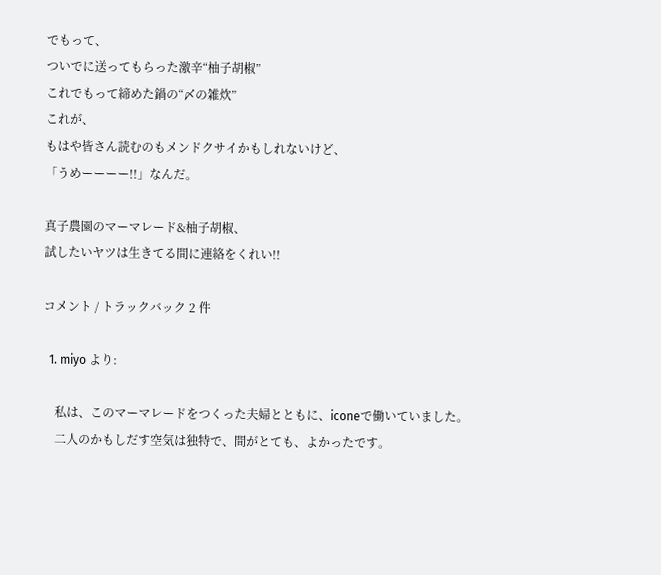でもって、
ついでに送ってもらった激辛“柚子胡椒”
これでもって締めた鍋の“〆の雑炊”
これが、
もはや皆さん読むのもメンドクサイかもしれないけど、
「うめーーーー!!」なんだ。

真子農園のマーマレード&柚子胡椒、
試したいヤツは生きてる間に連絡をくれい!!

コメント / トラックバック 2 件

  1. miyo より:

    私は、このマーマレードをつくった夫婦とともに、iconeで働いていました。
    二人のかもしだす空気は独特で、間がとても、よかったです。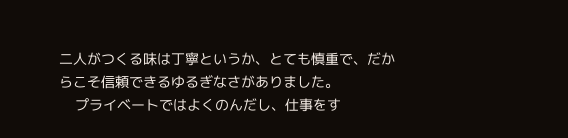二人がつくる味は丁寧というか、とても慎重で、だからこそ信頼できるゆるぎなさがありました。
    プライベートではよくのんだし、仕事をす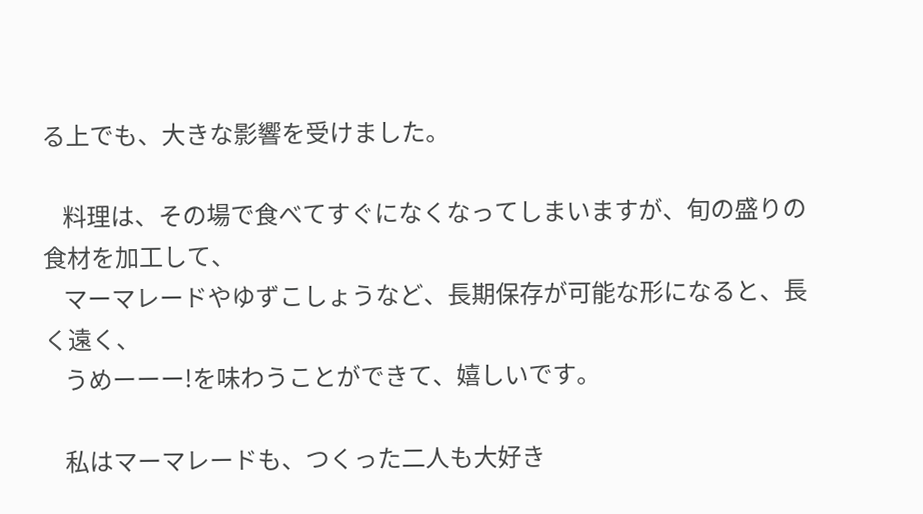る上でも、大きな影響を受けました。

    料理は、その場で食べてすぐになくなってしまいますが、旬の盛りの食材を加工して、
    マーマレードやゆずこしょうなど、長期保存が可能な形になると、長く遠く、
    うめーーー!を味わうことができて、嬉しいです。

    私はマーマレードも、つくった二人も大好き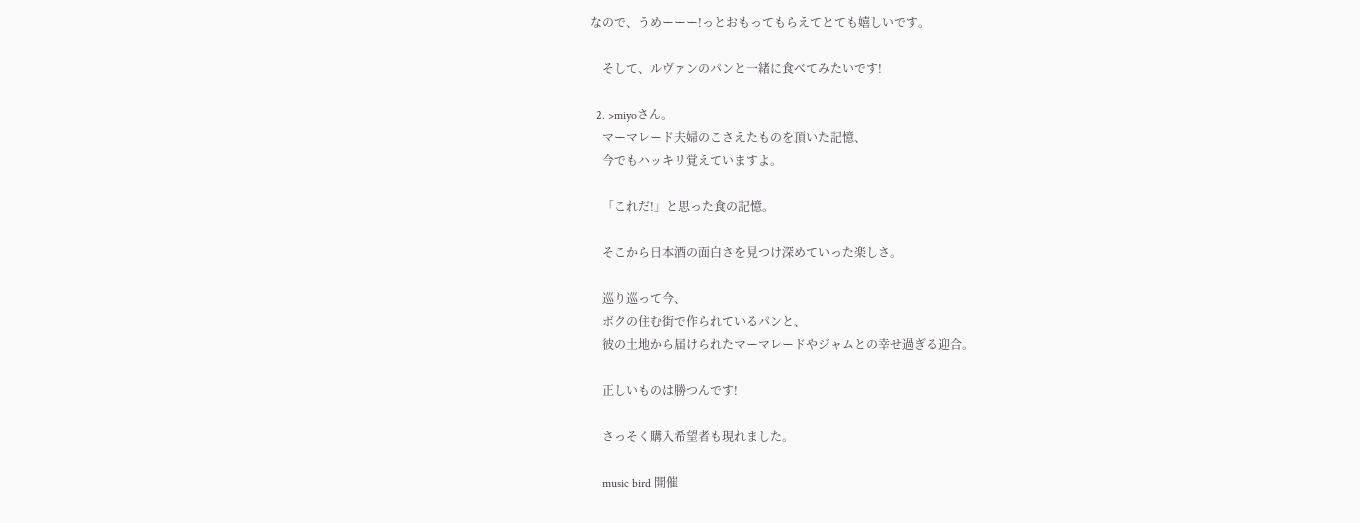なので、うめーーー!っとおもってもらえてとても嬉しいです。

    そして、ルヴァンのパンと一緒に食べてみたいです!

  2. >miyoさん。
    マーマレード夫婦のこさえたものを頂いた記憶、
    今でもハッキリ覚えていますよ。

    「これだ!」と思った食の記憶。

    そこから日本酒の面白さを見つけ深めていった楽しさ。

    巡り巡って今、
    ボクの住む街で作られているパンと、
    彼の土地から届けられたマーマレードやジャムとの幸せ過ぎる迎合。

    正しいものは勝つんです!

    さっそく購入希望者も現れました。

    music bird 開催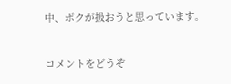中、ボクが扱おうと思っています。

コメントをどうぞ